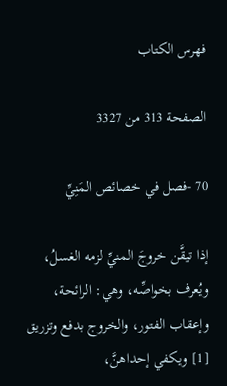فهرس الكتاب

الصفحة 313 من 3327

70 -فصل في خصائص المَنِيِّ

إذا تيقَّن خروجَ المنيِّ لزمه الغسلُ، ويُعرف بخواصِّه، وهي: الرائحة، وإعقاب الفتور، والخروج بدفع وتزريق [1] ويكفي إحداهنَّ،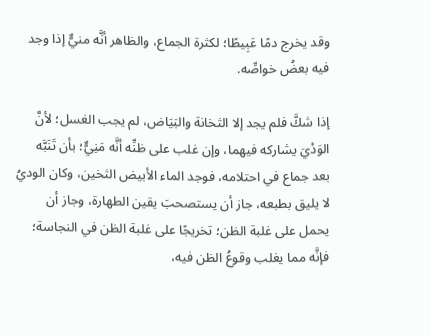وقد يخرج دمًا عَبِيطًا؛ لكثرة الجماع، والظاهر أنَّه منيٌّ إذا وجد فيه بعضُ خواصِّه.

إذا شكَّ فلم يجد إلا الثخانة والبَيَاض، لم يجب الغسل؛ لأنَّ الوَدْيَ يشاركه فيهما، وإن غلب على ظنِّه أنَّه مَنِيٌّ؛ بأن تَنَبَّه بعد جماع في احتلامه، فوجد الماء الأبيض الثخين، وكان الوديُ لا يليق بطبعه، جاز أن يستصحبَ يقين الطهارة، وجاز أن يحمل على غلبة الظن؛ تخريجًا على غلبة الظن في النجاسة؛ فإنَّه مما يغلب وقوعُ الظن فيه،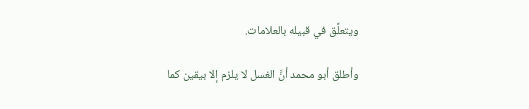ويتعلَّق في قبيله بالعلامات.

وأطلق أبو محمد أنَّ الغسل لا يلزم إلا بيقين كما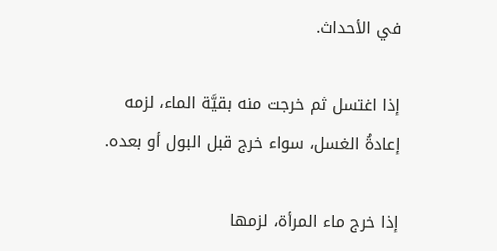في الأحداث.

إذا اغتسل ثم خرجت منه بقيَّة الماء، لزمه إعادةُ الغسل، سواء خرج قبل البول أو بعده.

إذا خرج ماء المرأة، لزمها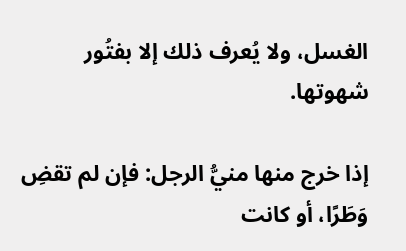الغسل، ولا يُعرف ذلك إلا بفتُور شهوتها.

إذا خرج منها منيُّ الرجل: فإن لم تقضِ وَطَرًا، أو كانت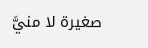صغيرة لا منيَّ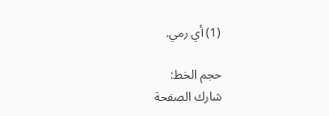(1) أي رمي.

حجم الخط:
شارك الصفحة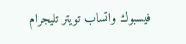فيسبوك واتساب تويتر تليجرام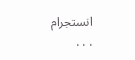انستجرام
. . .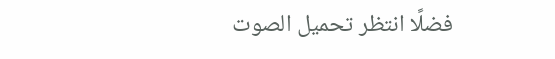فضلًا انتظر تحميل الصوت